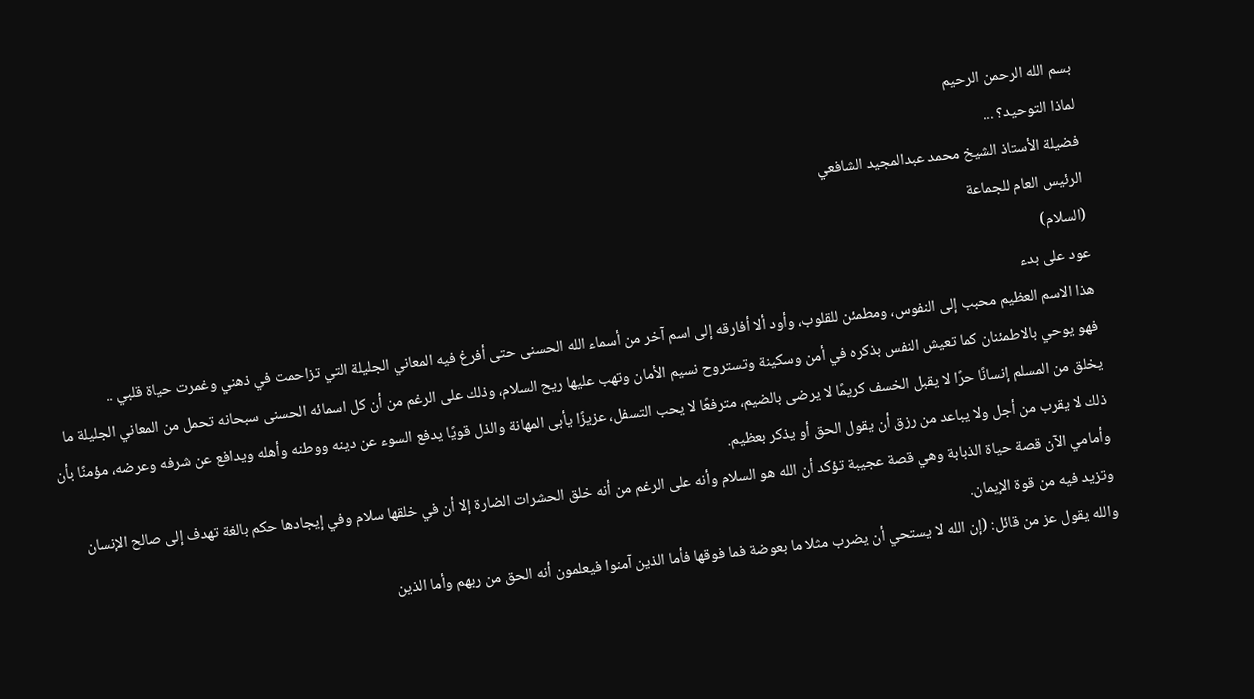بسم الله الرحمن الرحيم
لماذا التوحيد؟ ...
فضيلة الأستاذ الشيخ محمد عبدالمجيد الشافعي
الرئيس العام للجماعة
(السلام)
عود على بدء
هذا الاسم العظيم محبب إلى النفوس، ومطمئن للقلوب، وأود ألا أفارقه إلى اسم آخر من أسماء الله الحسنى حتى أفرغ فيه المعاني الجليلة التي تزاحمت في ذهني وغمرت حياة قلبي ..
فهو يوحي بالاطمئنان كما تعيش النفس بذكره في أمن وسكينة وتستروح نسيم الأمان وتهب عليها ريح السلام، وذلك على الرغم من أن كل اسمائه الحسنى سبحانه تحمل من المعاني الجليلة ما يخلق من المسلم إنسانًا حرًا لا يقبل الخسف كريمًا لا يرضى بالضيم، مترفعًا لا يحب التسفل، عزيزًا يأبى المهانة والذل قويًا يدفع السوء عن دينه ووطنه وأهله ويدافع عن شرفه وعرضه، مؤمنًا بأن ذلك لا يقرب من أجل ولا يباعد من رزق أن يقول الحق أو يذكر بعظيم.
وأمامي الآن قصة حياة الذبابة وهي قصة عجيبة تؤكد أن الله هو السلام وأنه على الرغم من أنه خلق الحشرات الضارة إلا أن في خلقها سلام وفي إيجادها حكم بالغة تهدف إلى صالح الإنسان وتزيد فيه من قوة الإيمان.
والله يقول عز من قائل: (إن الله لا يستحي أن يضرب مثلا ما بعوضة فما فوقها فأما الذين آمنوا فيعلمون أنه الحق من ربهم وأما الذين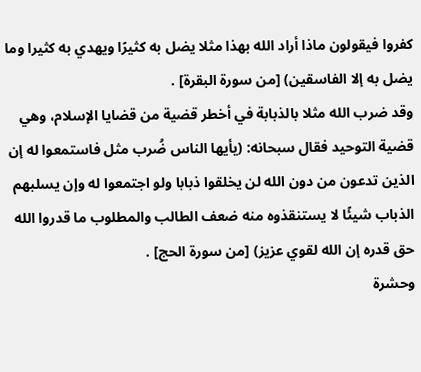كفروا فيقولون ماذا أراد الله بهذا مثلا يضل به كثيرًا ويهدي به كثيرا وما يضل به إلا الفاسقين) [من سورة البقرة] .
وقد ضرب الله مثلا بالذبابة في أخطر قضية من قضايا الإسلام، وهي قضية التوحيد فقال سبحانه: (يأيها الناس ضُرب مثل فاستمعوا له إن الذين تدعون من دون الله لن يخلقوا ذبابا ولو اجتمعوا له وإن يسلبهم الذباب شيئًا لا يستنقذوه منه ضعف الطالب والمطلوب ما قدروا الله حق قدره إن الله لقوي عزيز) [من سورة الحج] .
وحشرة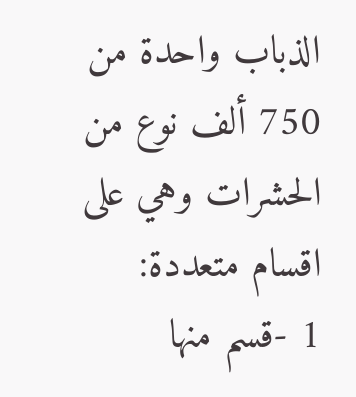الذباب واحدة من 750 ألف نوع من الحشرات وهي على اقسام متعددة:
1 -قسم منها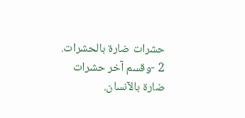حشرات ضارة بالحشرات.
2 -وقسم آخر حشرات ضارة بالآنسان.